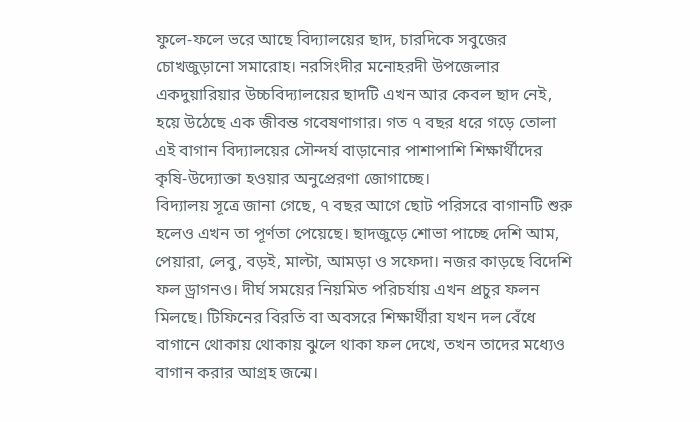ফুলে-ফলে ভরে আছে বিদ্যালয়ের ছাদ, চারদিকে সবুজের চোখজুড়ানো সমারোহ। নরসিংদীর মনোহরদী উপজেলার একদুয়ারিয়ার উচ্চবিদ্যালয়ের ছাদটি এখন আর কেবল ছাদ নেই, হয়ে উঠেছে এক জীবন্ত গবেষণাগার। গত ৭ বছর ধরে গড়ে তোলা এই বাগান বিদ্যালয়ের সৌন্দর্য বাড়ানোর পাশাপাশি শিক্ষার্থীদের কৃষি-উদ্যোক্তা হওয়ার অনুপ্রেরণা জোগাচ্ছে।
বিদ্যালয় সূত্রে জানা গেছে, ৭ বছর আগে ছোট পরিসরে বাগানটি শুরু হলেও এখন তা পূর্ণতা পেয়েছে। ছাদজুড়ে শোভা পাচ্ছে দেশি আম, পেয়ারা, লেবু, বড়ই, মাল্টা, আমড়া ও সফেদা। নজর কাড়ছে বিদেশি ফল ড্রাগনও। দীর্ঘ সময়ের নিয়মিত পরিচর্যায় এখন প্রচুর ফলন মিলছে। টিফিনের বিরতি বা অবসরে শিক্ষার্থীরা যখন দল বেঁধে বাগানে থোকায় থোকায় ঝুলে থাকা ফল দেখে, তখন তাদের মধ্যেও বাগান করার আগ্রহ জন্মে।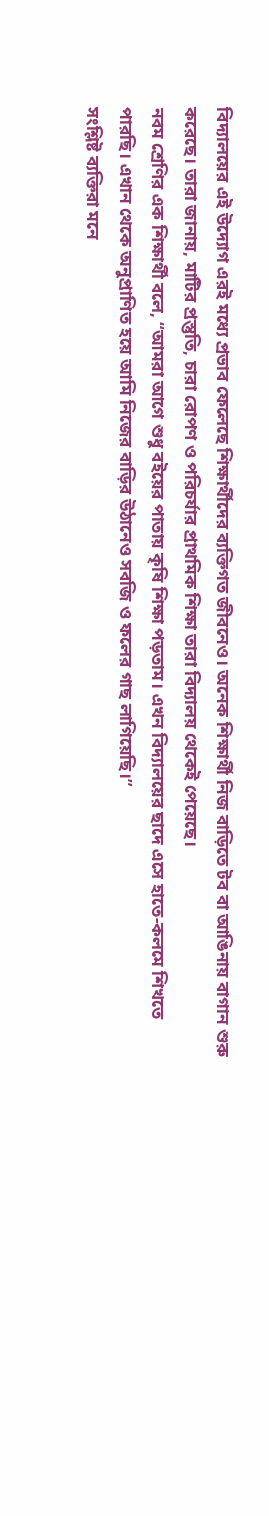বিদ্যালয়ের এই উদ্যোগ এরই মধ্যে প্রভাব ফেলেছে শিক্ষার্থীদের ব্যক্তিগত জীবনেও। অনেক শিক্ষার্থী নিজ বাড়িতে টব বা আঙিনায় বাগান শুরু করেছে। তারা জানায়, মাটির প্রস্তুতি, চারা রোপণ ও পরিচর্যার প্রাথমিক শিক্ষা তারা বিদ্যালয় থেকেই পেয়েছে।
নবম শ্রেণির এক শিক্ষার্থী বলে, “আমরা আগে শুধু বইয়ের পাতায় কৃষি শিক্ষা পড়তাম। এখন বিদ্যালয়ের ছাদে এসে হাতে-কলমে শিখতে পারছি। এখান থেকে অনুপ্রাণিত হয়ে আমি নিজের বাড়ির উঠানেও সবজি ও ফলের গাছ লাগিয়েছি।”
সংশ্লিষ্ট ব্যক্তিরা মনে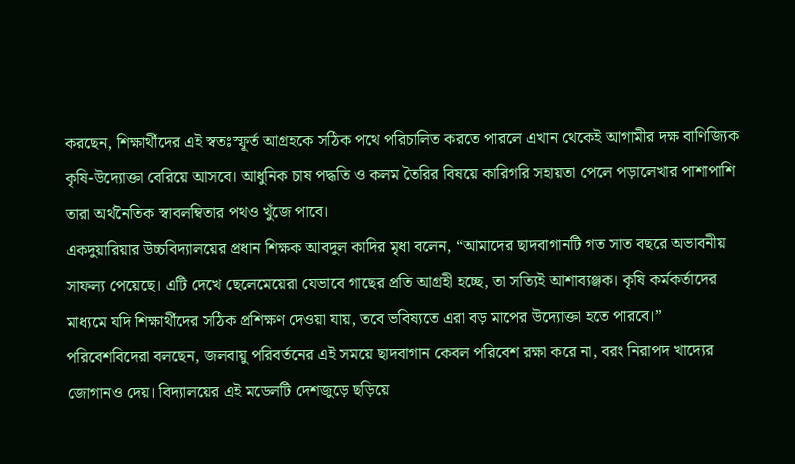করছেন, শিক্ষার্থীদের এই স্বতঃস্ফূর্ত আগ্রহকে সঠিক পথে পরিচালিত করতে পারলে এখান থেকেই আগামীর দক্ষ বাণিজ্যিক কৃষি-উদ্যোক্তা বেরিয়ে আসবে। আধুনিক চাষ পদ্ধতি ও কলম তৈরির বিষয়ে কারিগরি সহায়তা পেলে পড়ালেখার পাশাপাশি তারা অর্থনৈতিক স্বাবলম্বিতার পথও খুঁজে পাবে।
একদুয়ারিয়ার উচ্চবিদ্যালয়ের প্রধান শিক্ষক আবদুল কাদির মৃধা বলেন, “আমাদের ছাদবাগানটি গত সাত বছরে অভাবনীয় সাফল্য পেয়েছে। এটি দেখে ছেলেমেয়েরা যেভাবে গাছের প্রতি আগ্রহী হচ্ছে, তা সত্যিই আশাব্যঞ্জক। কৃষি কর্মকর্তাদের মাধ্যমে যদি শিক্ষার্থীদের সঠিক প্রশিক্ষণ দেওয়া যায়, তবে ভবিষ্যতে এরা বড় মাপের উদ্যোক্তা হতে পারবে।”
পরিবেশবিদেরা বলছেন, জলবায়ু পরিবর্তনের এই সময়ে ছাদবাগান কেবল পরিবেশ রক্ষা করে না, বরং নিরাপদ খাদ্যের জোগানও দেয়। বিদ্যালয়ের এই মডেলটি দেশজুড়ে ছড়িয়ে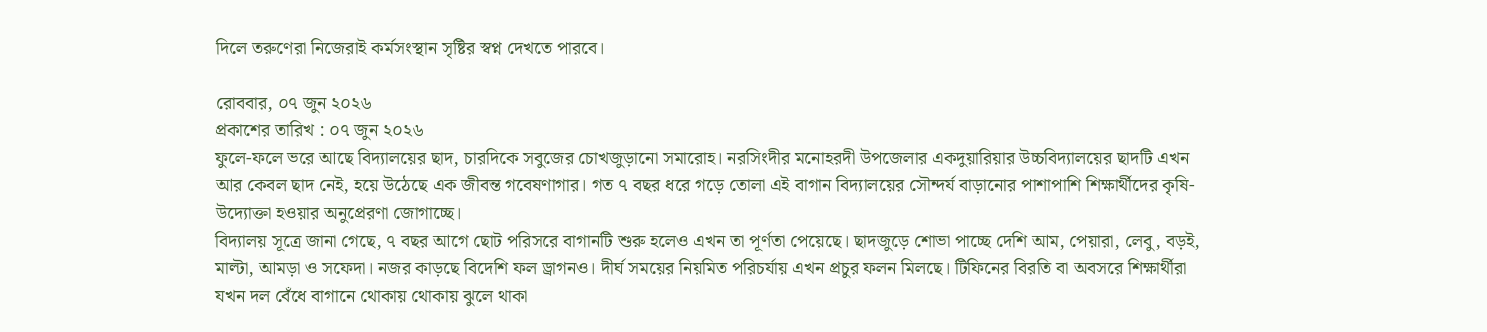দিলে তরুণেরা নিজেরাই কর্মসংস্থান সৃষ্টির স্বপ্ন দেখতে পারবে।

রোববার, ০৭ জুন ২০২৬
প্রকাশের তারিখ : ০৭ জুন ২০২৬
ফুলে-ফলে ভরে আছে বিদ্যালয়ের ছাদ, চারদিকে সবুজের চোখজুড়ানো সমারোহ। নরসিংদীর মনোহরদী উপজেলার একদুয়ারিয়ার উচ্চবিদ্যালয়ের ছাদটি এখন আর কেবল ছাদ নেই, হয়ে উঠেছে এক জীবন্ত গবেষণাগার। গত ৭ বছর ধরে গড়ে তোলা এই বাগান বিদ্যালয়ের সৌন্দর্য বাড়ানোর পাশাপাশি শিক্ষার্থীদের কৃষি-উদ্যোক্তা হওয়ার অনুপ্রেরণা জোগাচ্ছে।
বিদ্যালয় সূত্রে জানা গেছে, ৭ বছর আগে ছোট পরিসরে বাগানটি শুরু হলেও এখন তা পূর্ণতা পেয়েছে। ছাদজুড়ে শোভা পাচ্ছে দেশি আম, পেয়ারা, লেবু, বড়ই, মাল্টা, আমড়া ও সফেদা। নজর কাড়ছে বিদেশি ফল ড্রাগনও। দীর্ঘ সময়ের নিয়মিত পরিচর্যায় এখন প্রচুর ফলন মিলছে। টিফিনের বিরতি বা অবসরে শিক্ষার্থীরা যখন দল বেঁধে বাগানে থোকায় থোকায় ঝুলে থাকা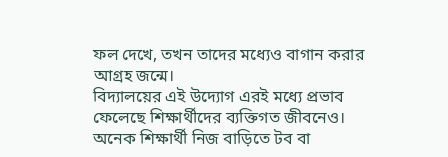ফল দেখে, তখন তাদের মধ্যেও বাগান করার আগ্রহ জন্মে।
বিদ্যালয়ের এই উদ্যোগ এরই মধ্যে প্রভাব ফেলেছে শিক্ষার্থীদের ব্যক্তিগত জীবনেও। অনেক শিক্ষার্থী নিজ বাড়িতে টব বা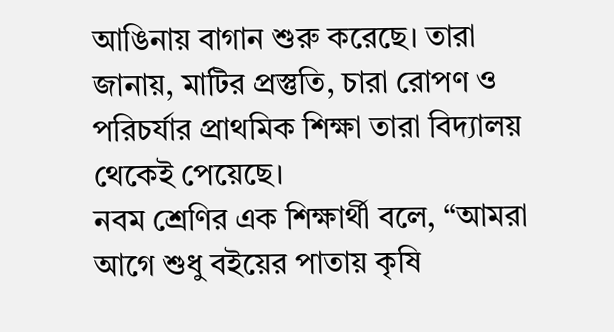আঙিনায় বাগান শুরু করেছে। তারা জানায়, মাটির প্রস্তুতি, চারা রোপণ ও পরিচর্যার প্রাথমিক শিক্ষা তারা বিদ্যালয় থেকেই পেয়েছে।
নবম শ্রেণির এক শিক্ষার্থী বলে, “আমরা আগে শুধু বইয়ের পাতায় কৃষি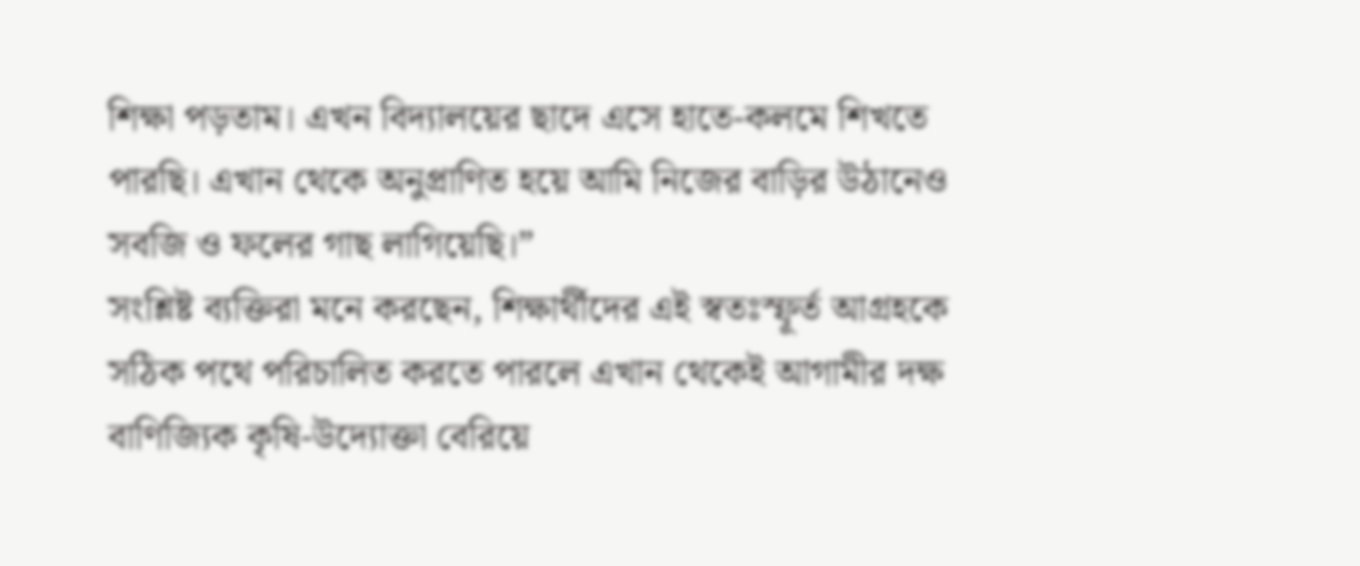শিক্ষা পড়তাম। এখন বিদ্যালয়ের ছাদে এসে হাতে-কলমে শিখতে পারছি। এখান থেকে অনুপ্রাণিত হয়ে আমি নিজের বাড়ির উঠানেও সবজি ও ফলের গাছ লাগিয়েছি।”
সংশ্লিষ্ট ব্যক্তিরা মনে করছেন, শিক্ষার্থীদের এই স্বতঃস্ফূর্ত আগ্রহকে সঠিক পথে পরিচালিত করতে পারলে এখান থেকেই আগামীর দক্ষ বাণিজ্যিক কৃষি-উদ্যোক্তা বেরিয়ে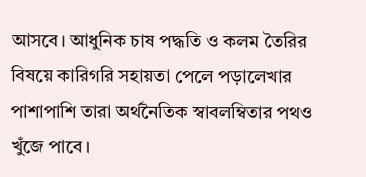আসবে। আধুনিক চাষ পদ্ধতি ও কলম তৈরির বিষয়ে কারিগরি সহায়তা পেলে পড়ালেখার পাশাপাশি তারা অর্থনৈতিক স্বাবলম্বিতার পথও খুঁজে পাবে।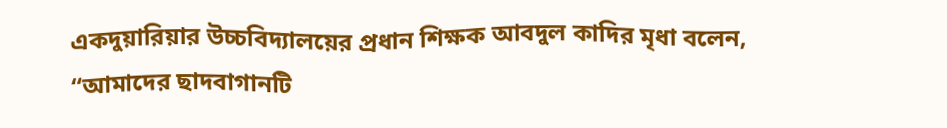একদুয়ারিয়ার উচ্চবিদ্যালয়ের প্রধান শিক্ষক আবদুল কাদির মৃধা বলেন, “আমাদের ছাদবাগানটি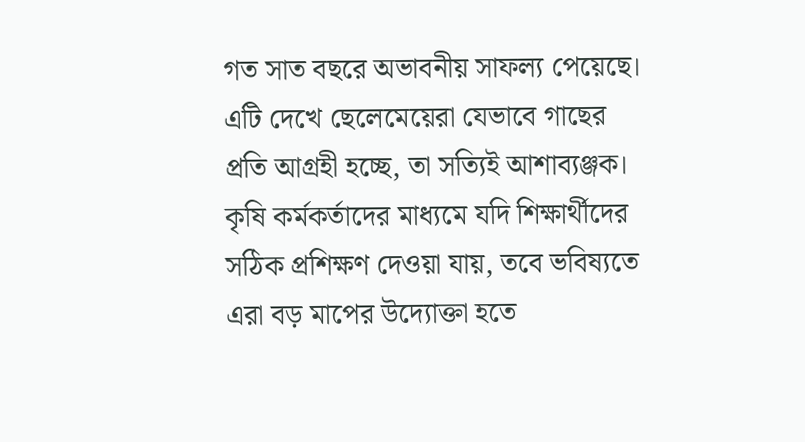গত সাত বছরে অভাবনীয় সাফল্য পেয়েছে। এটি দেখে ছেলেমেয়েরা যেভাবে গাছের প্রতি আগ্রহী হচ্ছে, তা সত্যিই আশাব্যঞ্জক। কৃষি কর্মকর্তাদের মাধ্যমে যদি শিক্ষার্থীদের সঠিক প্রশিক্ষণ দেওয়া যায়, তবে ভবিষ্যতে এরা বড় মাপের উদ্যোক্তা হতে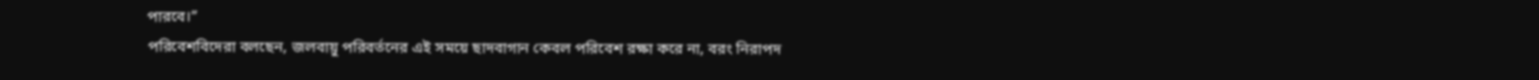পারবে।”
পরিবেশবিদেরা বলছেন, জলবায়ু পরিবর্তনের এই সময়ে ছাদবাগান কেবল পরিবেশ রক্ষা করে না, বরং নিরাপদ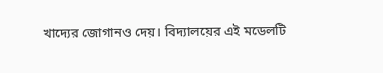খাদ্যের জোগানও দেয়। বিদ্যালয়ের এই মডেলটি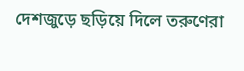দেশজুড়ে ছড়িয়ে দিলে তরুণেরা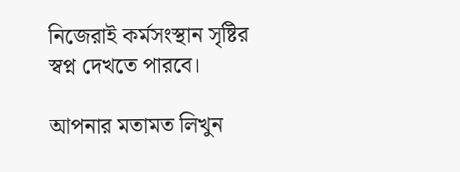নিজেরাই কর্মসংস্থান সৃষ্টির স্বপ্ন দেখতে পারবে।

আপনার মতামত লিখুন